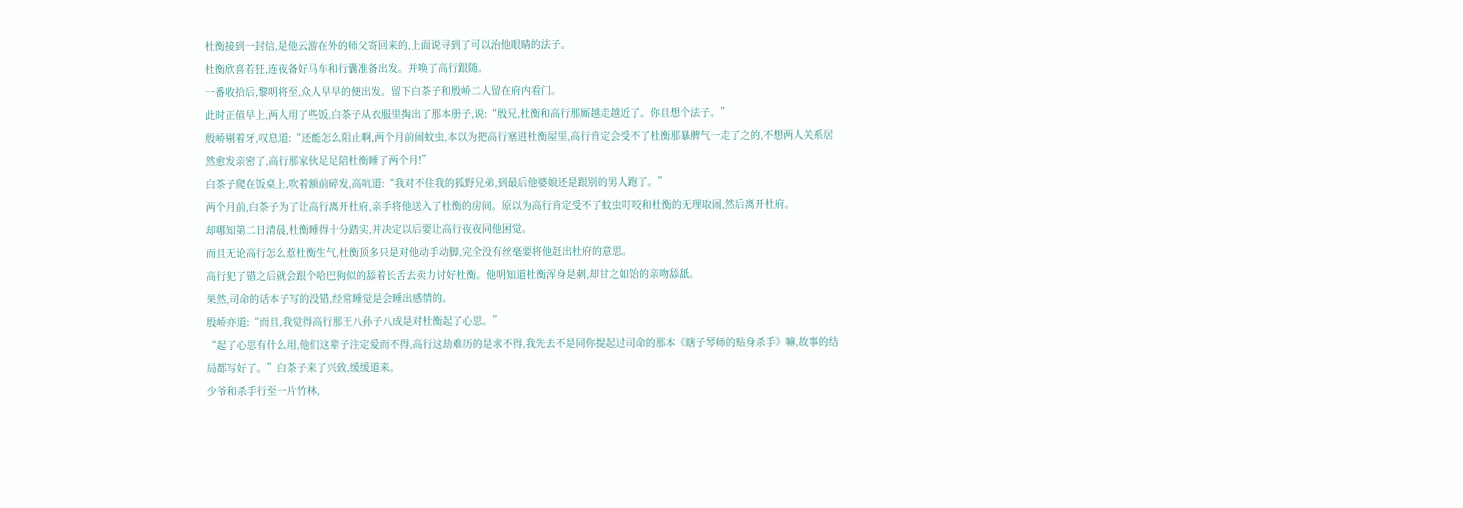杜衡接到一封信,是他云游在外的师父寄回来的,上面说寻到了可以治他眼睛的法子。
杜衡欣喜若狂,连夜备好马车和行囊准备出发。并唤了高行跟随。
一番收拾后,黎明将至,众人早早的便出发。留下白茶子和殷峤二人留在府内看门。
此时正值早上,两人用了些饭,白茶子从衣服里掏出了那本册子,说:“殷兄,杜衡和高行那厮越走越近了。你且想个法子。”
殷峤剔着牙,叹息道:“还能怎么阻止啊,两个月前闹蚊虫,本以为把高行塞进杜衡屋里,高行肯定会受不了杜衡那暴脾气一走了之的,不想两人关系居然愈发亲密了,高行那家伙足足陪杜衡睡了两个月!”
白茶子爬在饭桌上,吹着额前碎发,高吭道:“我对不住我的狐野兄弟,到最后他婆娘还是跟别的男人跑了。”
两个月前,白茶子为了让高行离开杜府,亲手将他送入了杜衡的房间。原以为高行肯定受不了蚊虫叮咬和杜衡的无理取闹,然后离开杜府。
却哪知第二日清晨,杜衡睡得十分踏实,并决定以后要让高行夜夜同他困觉。
而且无论高行怎么惹杜衡生气,杜衡顶多只是对他动手动脚,完全没有丝毫要将他赶出杜府的意思。
高行犯了错之后就会跟个哈巴狗似的舔着长舌去卖力讨好杜衡。他明知道杜衡浑身是刺,却甘之如饴的亲吻舔舐。
果然,司命的话本子写的没错,经常睡觉是会睡出感情的。
殷峤亦道:“而且,我觉得高行那王八孙子八成是对杜衡起了心思。”
“起了心思有什么用,他们这辈子注定爱而不得,高行这劫难历的是求不得,我先去不是同你提起过司命的那本《瞎子琴师的贴身杀手》嘛,故事的结局都写好了。”白茶子来了兴致,缓缓道来。
少爷和杀手行至一片竹林,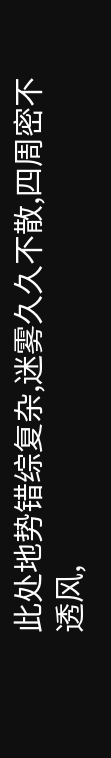此处地势错综复杂,迷雾久久不散,四周密不透风,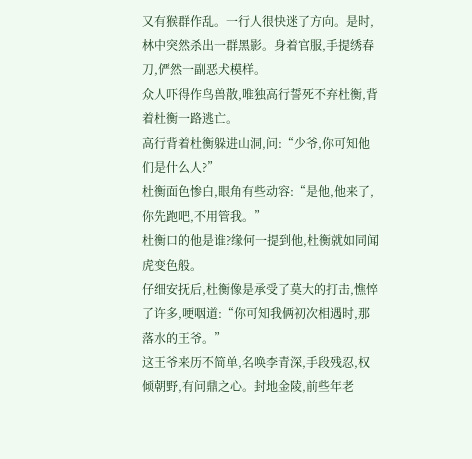又有猴群作乱。一行人很快迷了方向。是时,林中突然杀出一群黑影。身着官服,手提绣春刀,俨然一副恶犬模样。
众人吓得作鸟兽散,唯独高行誓死不弃杜衡,背着杜衡一路逃亡。
高行背着杜衡躲进山洞,问:“少爷,你可知他们是什么人?”
杜衡面色惨白,眼角有些动容:“是他,他来了,你先跑吧,不用管我。”
杜衡口的他是谁?缘何一提到他,杜衡就如同闻虎变色般。
仔细安抚后,杜衡像是承受了莫大的打击,憔悴了许多,哽咽道:“你可知我俩初次相遇时,那落水的王爷。”
这王爷来历不简单,名唤李青深,手段残忍,权倾朝野,有问鼎之心。封地金陵,前些年老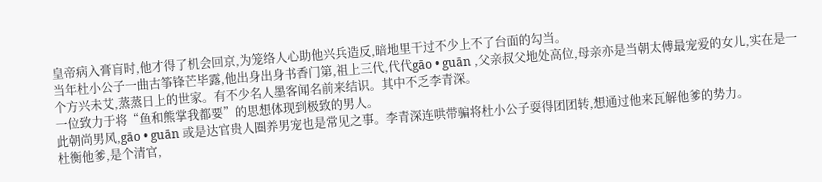皇帝病入膏肓时,他才得了机会回京,为笼络人心助他兴兵造反,暗地里干过不少上不了台面的勾当。
当年杜小公子一曲古筝锋芒毕露,他出身出身书香门第,祖上三代,代代gāo • guān ,父亲叔父地处高位,母亲亦是当朝太傅最宠爱的女儿,实在是一个方兴未艾,蒸蒸日上的世家。有不少名人墨客闻名前来结识。其中不乏李青深。
一位致力于将“鱼和熊掌我都要”的思想体现到极致的男人。
此朝尚男风,gāo • guān 或是达官贵人圈养男宠也是常见之事。李青深连哄带骗将杜小公子耍得团团转,想通过他来瓦解他爹的势力。
杜衡他爹,是个清官,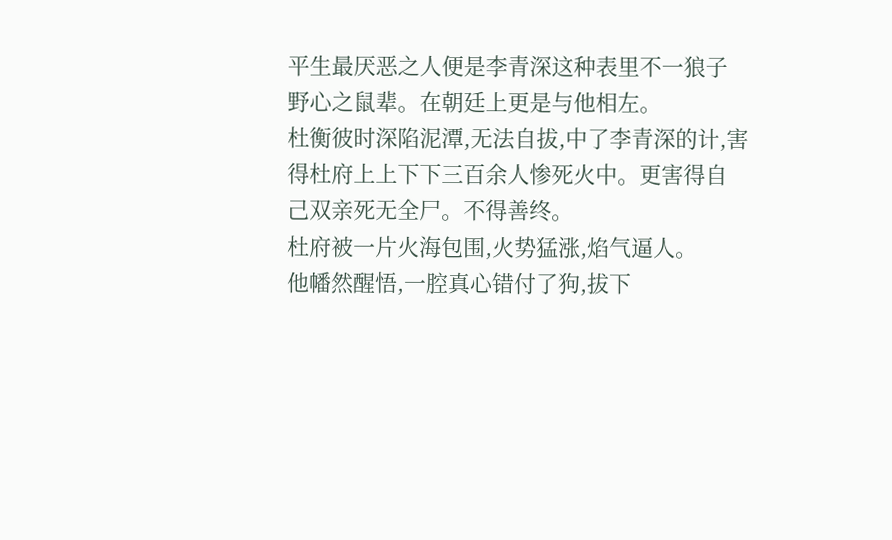平生最厌恶之人便是李青深这种表里不一狼子野心之鼠辈。在朝廷上更是与他相左。
杜衡彼时深陷泥潭,无法自拔,中了李青深的计,害得杜府上上下下三百余人惨死火中。更害得自己双亲死无全尸。不得善终。
杜府被一片火海包围,火势猛涨,焰气逼人。
他幡然醒悟,一腔真心错付了狗,拔下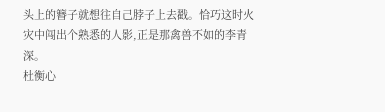头上的簪子就想往自己脖子上去戳。恰巧这时火灾中闯出个熟悉的人影,正是那禽兽不如的李青深。
杜衡心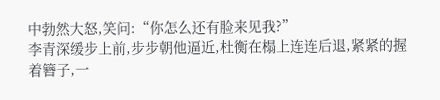中勃然大怒,笑问:“你怎么还有脸来见我?”
李青深缓步上前,步步朝他逼近,杜衡在榻上连连后退,紧紧的握着簪子,一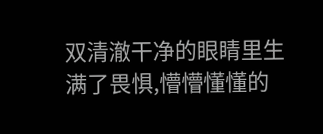双清澈干净的眼睛里生满了畏惧,懵懵懂懂的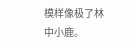模样像极了林中小鹿。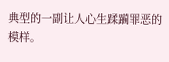典型的一副让人心生蹂躏罪恶的模样。